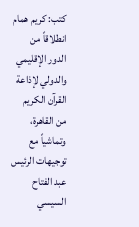كتب: كريم همام
انطلاقاً من الدور الإقليمي والدولي لإذاعة القرآن الكريم من القاهرة، وتماشياً مع توجيهات الرئيس عبد الفتاح السيسي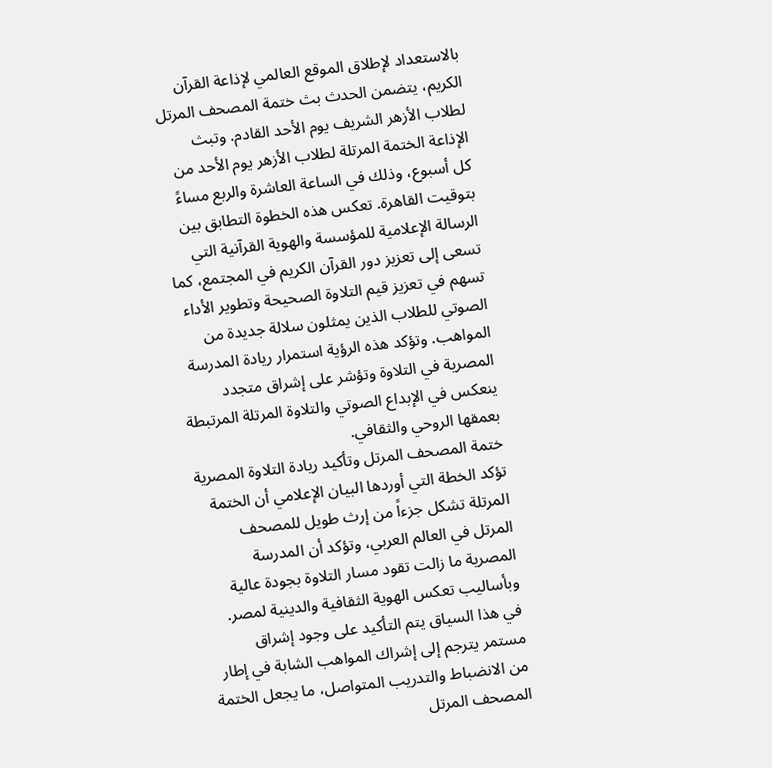بالاستعداد لإطلاق الموقع العالمي لإذاعة القرآن الكريم، يتضمن الحدث بث ختمة المصحف المرتل لطلاب الأزهر الشريف يوم الأحد القادم. وتبث الإذاعة الختمة المرتلة لطلاب الأزهر يوم الأحد من كل أسبوع، وذلك في الساعة العاشرة والربع مساءً بتوقيت القاهرة. تعكس هذه الخطوة التطابق بين الرسالة الإعلامية للمؤسسة والهوية القرآنية التي تسعى إلى تعزيز دور القرآن الكريم في المجتمع، كما تسهم في تعزيز قيم التلاوة الصحيحة وتطوير الأداء الصوتي للطلاب الذين يمثلون سلالة جديدة من المواهب. وتؤكد هذه الرؤية استمرار ريادة المدرسة المصرية في التلاوة وتؤشر على إشراق متجدد ينعكس في الإبداع الصوتي والتلاوة المرتلة المرتبطة بعمقها الروحي والثقافي.
ختمة المصحف المرتل وتأكيد ريادة التلاوة المصرية
تؤكد الخطة التي أوردها البيان الإعلامي أن الختمة المرتلة تشكل جزءاً من إرث طويل للمصحف المرتل في العالم العربي، وتؤكد أن المدرسة المصرية ما زالت تقود مسار التلاوة بجودة عالية وبأساليب تعكس الهوية الثقافية والدينية لمصر. في هذا السياق يتم التأكيد على وجود إشراق مستمر يترجم إلى إشراك المواهب الشابة في إطار من الانضباط والتدريب المتواصل، ما يجعل الختمة المصحف المرتل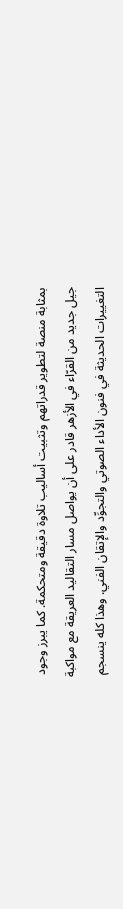بمثابة منصة لتطوير قدراتهم وتثبيت أساليب تلاوة دقيقة ومتحكمة. كما يبرز وجود جيل جديد من القرّاء في الأزهر قادر على أن يواصل مسار التقاليد العريقة مع مواكبة التغييرات الحديثة في فنون الأداء الصوتي والتجوِّد والإتقان الفني. وهذا كله ينسجم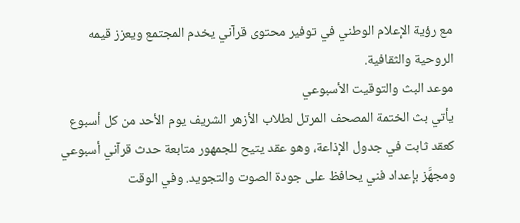مع رؤية الإعلام الوطني في توفير محتوى قرآني يخدم المجتمع ويعزز قيمه الروحية والثقافية.
موعد البث والتوقيت الأسبوعي
يأتي بث الختمة المصحف المرتل لطلاب الأزهر الشريف يوم الأحد من كل أسبوع كعقد ثابت في جدول الإذاعة، وهو عقد يتيح للجمهور متابعة حدث قرآني أسبوعي ومجهَّز بإعداد فني يحافظ على جودة الصوت والتجويد. وفي الوقت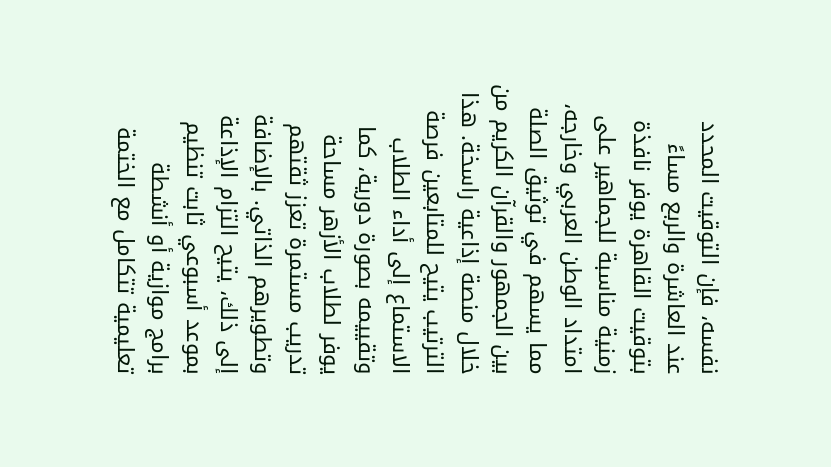نفسه، فإن التوقيت المحدد عند العاشرة والربع مساءً بتوقيت القاهرة يوفر نافذة زمنية مناسبة للجماهير على امتداد الوطن العربي وخارجه، مما يسهم في توثيق الصلة بين الجمهور والقرآن الكريم من خلال منصة إذاعية راسخة. هذا الترتيب يتيح للمتابعين فرصة الاستماع إلى أداء الطلاب وتقييمه بصورة دورية، كما يوفر لطلاب الأزهر مساحة تدريب مستمرة تعزز ثقتهم وتطويرهم الذاتي. بالإضافة إلى ذلك، يتيح التزام الإذاعة بموعد أسبوعي ثابت تنظيم برامج موازية أو أنشطة تعليمية تتكامل مع الختمة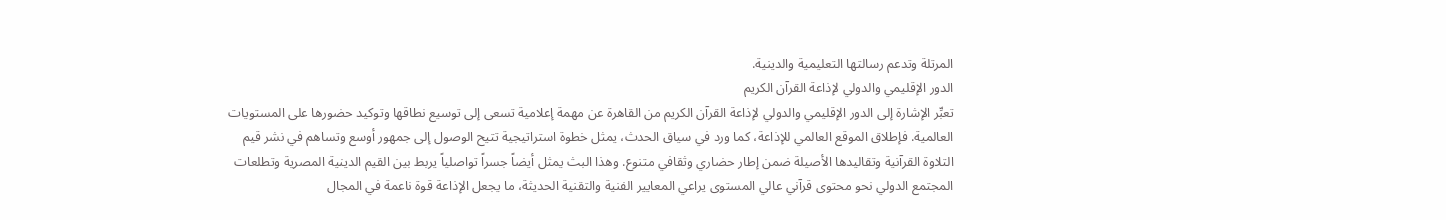المرتلة وتدعم رسالتها التعليمية والدينية.
الدور الإقليمي والدولي لإذاعة القرآن الكريم
تعبِّر الإشارة إلى الدور الإقليمي والدولي لإذاعة القرآن الكريم من القاهرة عن مهمة إعلامية تسعى إلى توسيع نطاقها وتوكيد حضورها على المستويات العالمية. فإطلاق الموقع العالمي للإذاعة، كما ورد في سياق الحدث، يمثل خطوة استراتيجية تتيح الوصول إلى جمهور أوسع وتساهم في نشر قيم التلاوة القرآنية وتقاليدها الأصيلة ضمن إطار حضاري وثقافي متنوع. وهذا البث يمثل أيضاً جسراً تواصلياً يربط بين القيم الدينية المصرية وتطلعات المجتمع الدولي نحو محتوى قرآني عالي المستوى يراعي المعايير الفنية والتقنية الحديثة، ما يجعل الإذاعة قوة ناعمة في المجال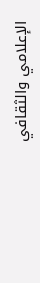الإعلامي والثقافي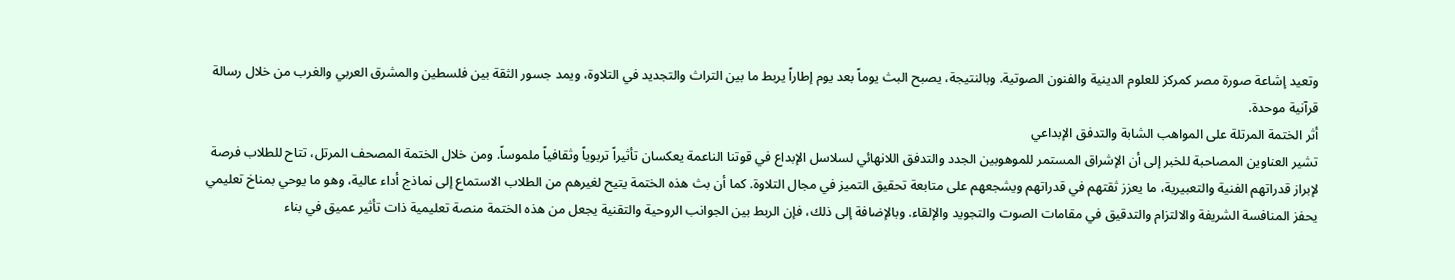وتعيد إشاعة صورة مصر كمركز للعلوم الدينية والفنون الصوتية. وبالنتيجة، يصبح البث يوماً بعد يوم إطاراً يربط ما بين التراث والتجديد في التلاوة، ويمد جسور الثقة بين فلسطين والمشرق العربي والغرب من خلال رسالة قرآنية موحدة.
أثر الختمة المرتلة على المواهب الشابة والتدفق الإبداعي
تشير العناوين المصاحبة للخبر إلى أن الإشراق المستمر للموهوبين الجدد والتدفق اللانهائي لسلاسل الإبداع في قوتنا الناعمة يعكسان تأثيراً تربوياً وثقافياً ملموساً. ومن خلال الختمة المصحف المرتل، تتاح للطلاب فرصة لإبراز قدراتهم الفنية والتعبيرية، ما يعزز ثقتهم في قدراتهم ويشجعهم على متابعة تحقيق التميز في مجال التلاوة. كما أن بث هذه الختمة يتيح لغيرهم من الطلاب الاستماع إلى نماذج أداء عالية، وهو ما يوحي بمناخ تعليمي يحفز المنافسة الشريفة والالتزام والتدقيق في مقامات الصوت والتجويد والإلقاء. وبالإضافة إلى ذلك، فإن الربط بين الجوانب الروحية والتقنية يجعل من هذه الختمة منصة تعليمية ذات تأثير عميق في بناء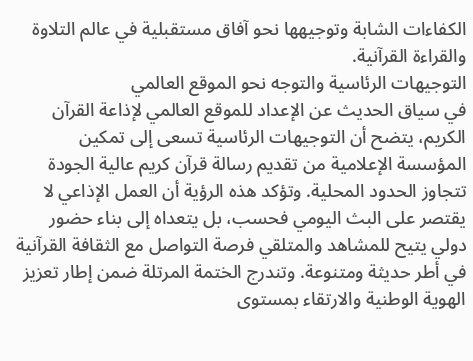الكفاءات الشابة وتوجيهها نحو آفاق مستقبلية في عالم التلاوة والقراءة القرآنية.
التوجيهات الرئاسية والتوجه نحو الموقع العالمي
في سياق الحديث عن الإعداد للموقع العالمي لإذاعة القرآن الكريم، يتضح أن التوجيهات الرئاسية تسعى إلى تمكين المؤسسة الإعلامية من تقديم رسالة قرآن كريم عالية الجودة تتجاوز الحدود المحلية. وتؤكد هذه الرؤية أن العمل الإذاعي لا يقتصر على البث اليومي فحسب، بل يتعداه إلى بناء حضور دولي يتيح للمشاهد والمتلقي فرصة التواصل مع الثقافة القرآنية في أطر حديثة ومتنوعة. وتندرج الختمة المرتلة ضمن إطار تعزيز الهوية الوطنية والارتقاء بمستوى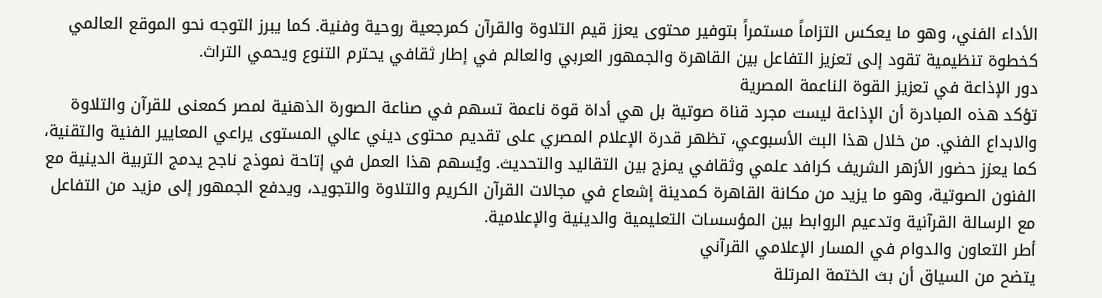الأداء الفني، وهو ما يعكس التزاماً مستمراً بتوفير محتوى يعزز قيم التلاوة والقرآن كمرجعية روحية وفنية. كما يبرز التوجه نحو الموقع العالمي كخطوة تنظيمية تقود إلى تعزيز التفاعل بين القاهرة والجمهور العربي والعالم في إطار ثقافي يحترم التنوع ويحمي التراث.
دور الإذاعة في تعزيز القوة الناعمة المصرية
تؤكد هذه المبادرة أن الإذاعة ليست مجرد قناة صوتية بل هي أداة قوة ناعمة تسهم في صناعة الصورة الذهنية لمصر كمعنى للقرآن والتلاوة والابداع الفني. من خلال هذا البث الأسبوعي، تظهر قدرة الإعلام المصري على تقديم محتوى ديني عالي المستوى يراعي المعايير الفنية والتقنية، كما يعزز حضور الأزهر الشريف كرافد علمي وثقافي يمزج بين التقاليد والتحديث. ويُسهم هذا العمل في إتاحة نموذج ناجح يدمج التربية الدينية مع الفنون الصوتية، وهو ما يزيد من مكانة القاهرة كمدينة إشعاع في مجالات القرآن الكريم والتلاوة والتجويد، ويدفع الجمهور إلى مزيد من التفاعل مع الرسالة القرآنية وتدعيم الروابط بين المؤسسات التعليمية والدينية والإعلامية.
أطر التعاون والدوام في المسار الإعلامي القرآني
يتضح من السياق أن بث الختمة المرتلة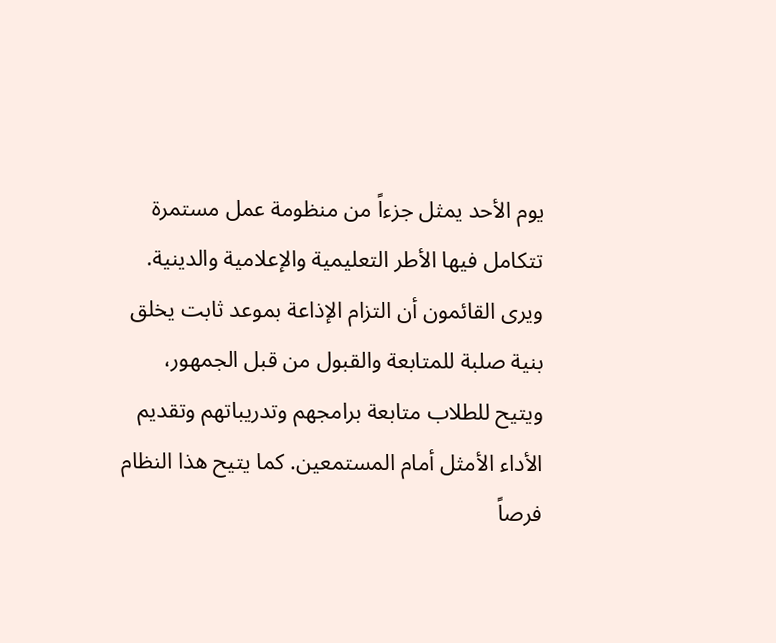يوم الأحد يمثل جزءاً من منظومة عمل مستمرة تتكامل فيها الأطر التعليمية والإعلامية والدينية. ويرى القائمون أن التزام الإذاعة بموعد ثابت يخلق بنية صلبة للمتابعة والقبول من قبل الجمهور، ويتيح للطلاب متابعة برامجهم وتدريباتهم وتقديم الأداء الأمثل أمام المستمعين. كما يتيح هذا النظام فرصاً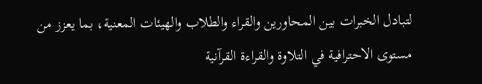لتبادل الخبرات بين المحاورين والقراء والطلاب والهيئات المعنية، بما يعزز من مستوى الاحترافية في التلاوة والقراءة القرآنية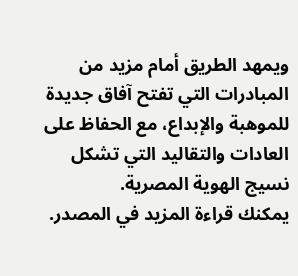ويمهد الطريق أمام مزيد من المبادرات التي تفتح آفاق جديدة للموهبة والإبداع، مع الحفاظ على العادات والتقاليد التي تشكل نسيج الهوية المصرية.
يمكنك قراءة المزيد في المصدر.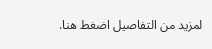لمزيد من التفاصيل اضغط هنا.